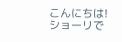こんにちは!ショーリで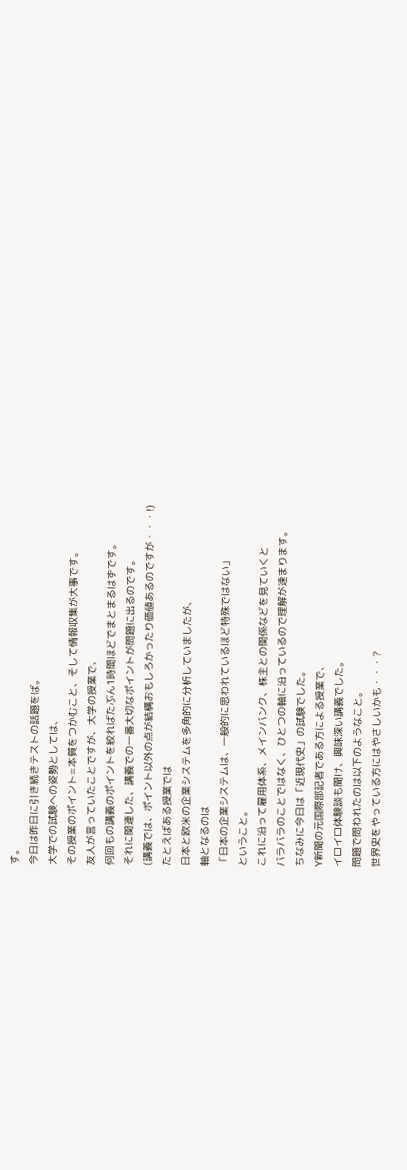す。
今日は昨日に引き続きテストの話題をば。
大学での試験への姿勢としては、
その授業のポイント=本質をつかむこと、そして情報収集が大事です。
友人が言っていたことですが、大学の授業で、
何回もの講義のポイントを絞ればたぶん1時間ほどでまとまるはずです。
それに関連した、講義での一番大切なポイントが問題に出るのです。
(講義では、ポイント以外の点が結構おもしろかったり価値あるのですが・・・!)
たとえばある授業では
日本と欧米の企業システムを多角的に分析していましたが、
軸となるのは
「日本の企業システムは、一般的に思われているほど特殊ではない」
ということ。
これに沿って雇用体系、メインバンク、株主との関係などを見ていくと
バラバラのことではなく、ひとつの軸に沿っているので理解が速まります。
ちなみに今日は「近現代史」の試験でした。
Y新聞の元国際部記者である方による授業で、
イロイロ体験談も聞け、興味深い講義でした。
問題で問われたのは以下のようなこと。
世界史をやっている方にはやさしいかも・・・?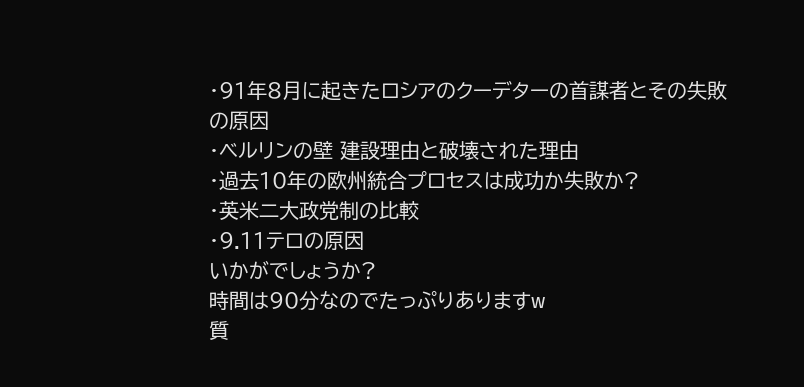・91年8月に起きたロシアのクーデターの首謀者とその失敗の原因
・ベルリンの壁 建設理由と破壊された理由
・過去10年の欧州統合プロセスは成功か失敗か?
・英米二大政党制の比較
・9.11テロの原因
いかがでしょうか?
時間は90分なのでたっぷりありますw
質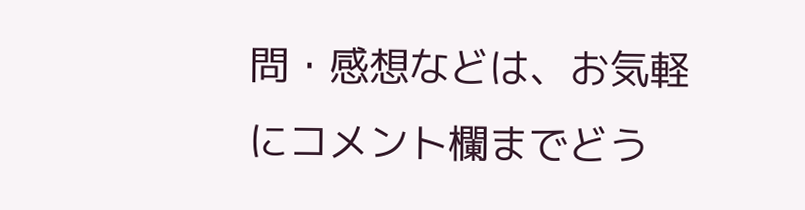問・感想などは、お気軽にコメント欄までどう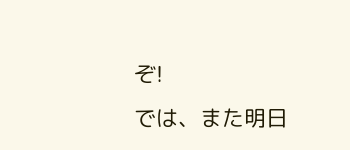ぞ!
では、また明日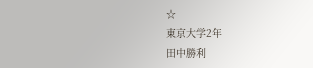☆
東京大学2年
田中勝利